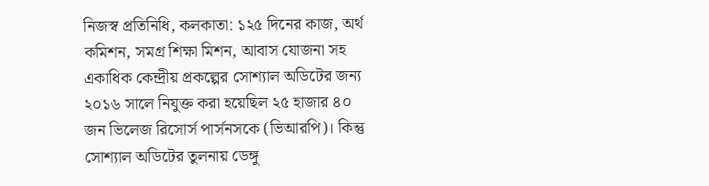নিজস্ব প্রতিনিধি, কলকাতা: ১২৫ দিনের কাজ, অর্থ কমিশন, সমগ্র শিক্ষা মিশন, আবাস যোজনা সহ একাধিক কেন্দ্রীয় প্রকল্পের সোশ্যাল অডিটের জন্য ২০১৬ সালে নিযুক্ত করা হয়েছিল ২৫ হাজার ৪০ জন ভিলেজ রিসোর্স পার্সনসকে (ভিআরপি)। কিন্তু সোশ্যাল অডিটের তুলনায় ডেঙ্গু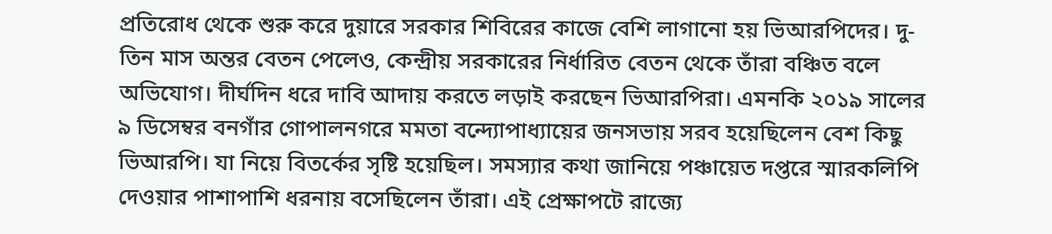প্রতিরোধ থেকে শুরু করে দুয়ারে সরকার শিবিরের কাজে বেশি লাগানো হয় ভিআরপিদের। দু-তিন মাস অন্তর বেতন পেলেও, কেন্দ্রীয় সরকারের নির্ধারিত বেতন থেকে তাঁরা বঞ্চিত বলে অভিযোগ। দীর্ঘদিন ধরে দাবি আদায় করতে লড়াই করছেন ভিআরপিরা। এমনকি ২০১৯ সালের ৯ ডিসেম্বর বনগাঁর গোপালনগরে মমতা বন্দ্যোপাধ্যায়ের জনসভায় সরব হয়েছিলেন বেশ কিছু ভিআরপি। যা নিয়ে বিতর্কের সৃষ্টি হয়েছিল। সমস্যার কথা জানিয়ে পঞ্চায়েত দপ্তরে স্মারকলিপি দেওয়ার পাশাপাশি ধরনায় বসেছিলেন তাঁরা। এই প্রেক্ষাপটে রাজ্যে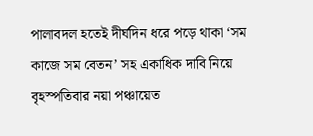পালাবদল হতেই দীর্ঘদিন ধরে পড়ে থাকা ‘সম কাজে সম বেতন’ সহ একাধিক দাবি নিয়ে বৃহস্পতিবার নয়া পঞ্চায়েত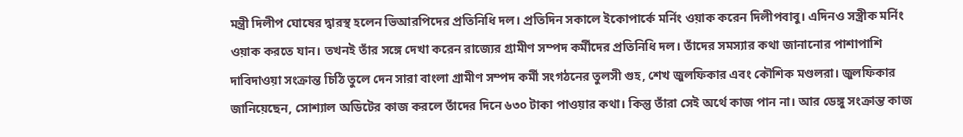মন্ত্রী দিলীপ ঘোষের দ্বারস্থ হলেন ভিআরপিদের প্রতিনিধি দল। প্রতিদিন সকালে ইকোপার্কে মর্নিং ওয়াক করেন দিলীপবাবু। এদিনও সস্ত্রীক মর্নিং ওয়াক করতে যান। তখনই তাঁর সঙ্গে দেখা করেন রাজ্যের গ্রামীণ সম্পদ কর্মীদের প্রতিনিধি দল। তাঁদের সমস্যার কথা জানানোর পাশাপাশি দাবিদাওয়া সংক্রান্ত চিঠি তুলে দেন সারা বাংলা গ্রামীণ সম্পদ কর্মী সংগঠনের তুলসী গুহ, শেখ জুলফিকার এবং কৌশিক মণ্ডলরা। জুলফিকার জানিয়েছেন, সোশ্যাল অডিটের কাজ করলে তাঁদের দিনে ৬৩০ টাকা পাওয়ার কথা। কিন্তু তাঁরা সেই অর্থে কাজ পান না। আর ডেঙ্গু সংক্রান্ত কাজ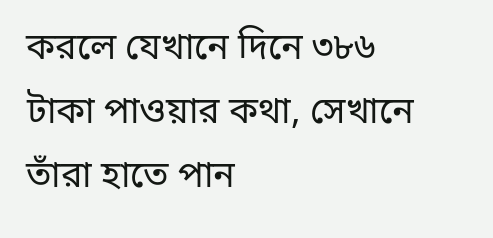করলে যেখানে দিনে ৩৮৬ টাকা পাওয়ার কথা, সেখানে তাঁরা হাতে পান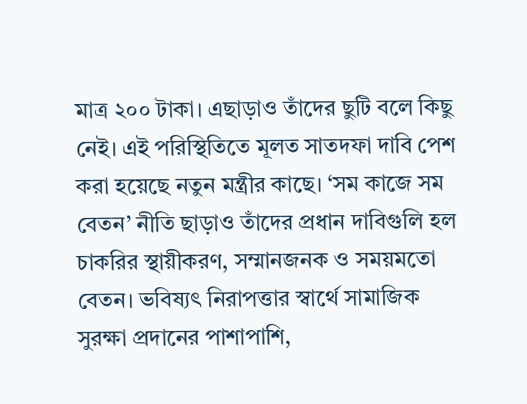মাত্র ২০০ টাকা। এছাড়াও তাঁদের ছুটি বলে কিছু নেই। এই পরিস্থিতিতে মূলত সাতদফা দাবি পেশ করা হয়েছে নতুন মন্ত্রীর কাছে। ‘সম কাজে সম বেতন’ নীতি ছাড়াও তাঁদের প্রধান দাবিগুলি হল চাকরির স্থায়ীকরণ, সম্মানজনক ও সময়মতো বেতন। ভবিষ্যৎ নিরাপত্তার স্বার্থে সামাজিক সুরক্ষা প্রদানের পাশাপাশি,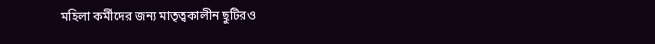মহিলা কর্মীদের জন্য মাতৃত্বকালীন ছুটিরও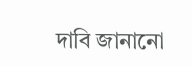দাবি জানানো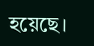হয়েছে।